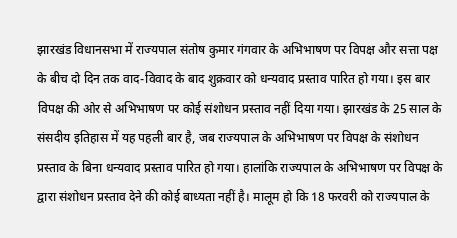झारखंड विधानसभा में राज्यपाल संतोष कुमार गंगवार के अभिभाषण पर विपक्ष और सत्ता पक्ष के बीच दो दिन तक वाद-विवाद के बाद शुक्रवार को धन्यवाद प्रस्ताव पारित हो गया। इस बार विपक्ष की ओर से अभिभाषण पर कोई संशोधन प्रस्ताव नहीं दिया गया। झारखंड के 25 साल के संसदीय इतिहास में यह पहली बार है, जब राज्यपाल के अभिभाषण पर विपक्ष के संशोधन प्रस्ताव के बिना धन्यवाद प्रस्ताव पारित हो गया। हालांकि राज्यपाल के अभिभाषण पर विपक्ष के द्वारा संशोधन प्रस्ताव देने की कोई बाध्यता नहीं है। मालूम हो कि 18 फरवरी को राज्यपाल के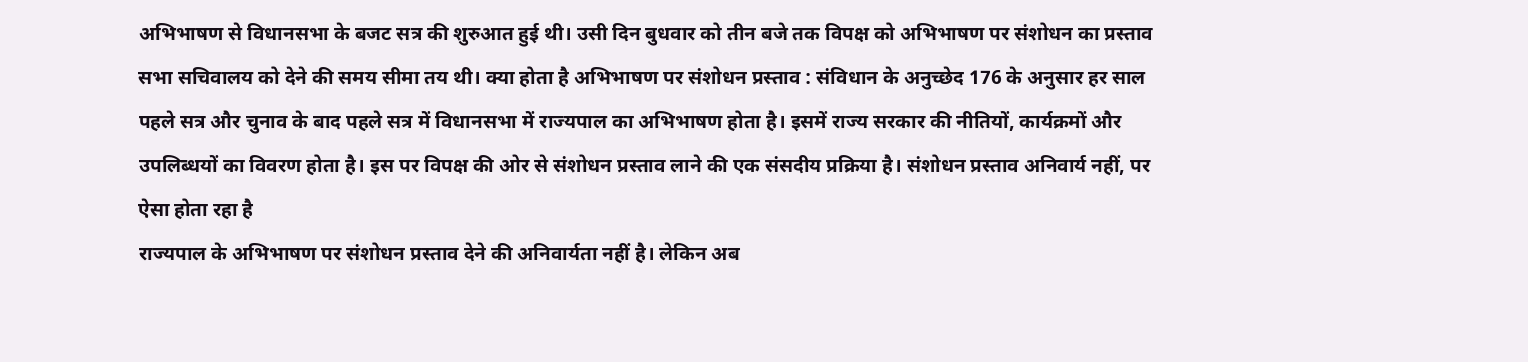अभिभाषण से विधानसभा के बजट सत्र की शुरुआत हुई थी। उसी दिन बुधवार को तीन बजे तक विपक्ष को अभिभाषण पर संशोधन का प्रस्ताव सभा सचिवालय को देने की समय सीमा तय थी। क्या होता है अभिभाषण पर संशोधन प्रस्ताव : संविधान के अनुच्छेद 176 के अनुसार हर साल पहले सत्र और चुनाव के बाद पहले सत्र में विधानसभा में राज्यपाल का अभिभाषण होता है। इसमें राज्य सरकार की नीतियों, कार्यक्रमों और उपलिब्धयों का विवरण होता है। इस पर विपक्ष की ओर से संशोधन प्रस्ताव लाने की एक संसदीय प्रक्रिया है। संशोधन प्रस्ताव अनिवार्य नहीं, पर ऐसा होता रहा है
राज्यपाल के अभिभाषण पर संशोधन प्रस्ताव देने की अनिवार्यता नहीं है। लेकिन अब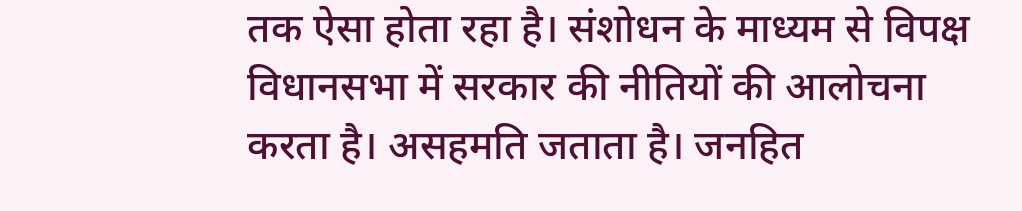तक ऐसा होता रहा है। संशोधन के माध्यम से विपक्ष विधानसभा में सरकार की नीतियों की आलोचना करता है। असहमति जताता है। जनहित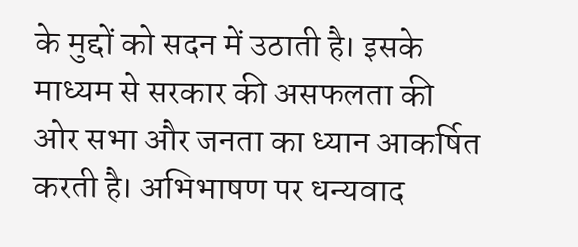के मुद्दों को सदन में उठाती है। इसके माध्यम से सरकार की असफलता की ओर सभा और जनता का ध्यान आकर्षित करती है। अभिभाषण पर धन्यवाद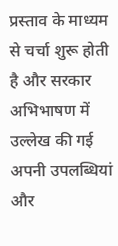प्रस्ताव के माध्यम से चर्चा शुरू होती है और सरकार अभिभाषण में उल्लेख की गई अपनी उपलब्धियां और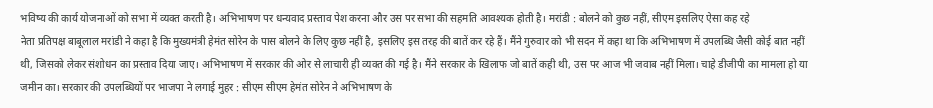भविष्य की कार्य योजनाओं को सभा में व्यक्त करती है। अभिभाषण पर धन्यवाद प्रस्ताव पेश करना और उस पर सभा की सहमति आवश्यक होती है। मरांडी : बोलने को कुछ नहीं, सीएम इसलिए ऐसा कह रहे
नेता प्रतिपक्ष बाबूलाल मरांडी ने कहा है कि मुख्यमंत्री हेमंत सोरेन के पास बोलने के लिए कुछ नहीं है, इसलिए इस तरह की बातें कर रहे हैं। मैंने गुरुवार को भी सदन में कहा था कि अभिभाषण में उपलब्धि जैसी कोई बात नहीं थी, जिसको लेकर संशोधन का प्रस्ताव दिया जाए। अभिभाषण में सरकार की ओर से लाचारी ही व्यक्त की गई है। मैंने सरकार के खिलाफ जो बातें कही थी, उस पर आज भी जवाब नहीं मिला। चाहे डीजीपी का मामला हो या जमीन का। सरकार की उपलब्धियों पर भाजपा ने लगाई मुहर : सीएम सीएम हेमंत सोरेन ने अभिभाषण के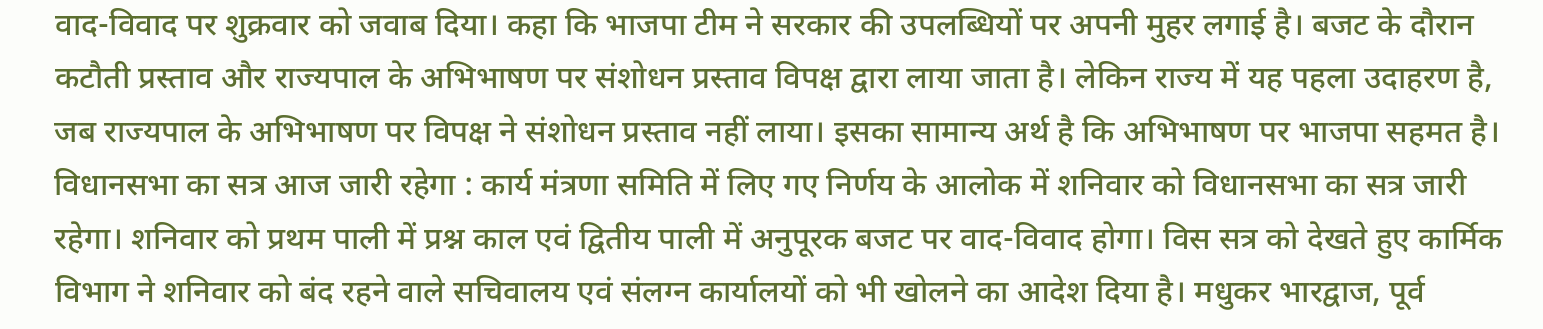वाद-विवाद पर शुक्रवार को जवाब दिया। कहा कि भाजपा टीम ने सरकार की उपलब्धियों पर अपनी मुहर लगाई है। बजट के दौरान कटौती प्रस्ताव और राज्यपाल के अभिभाषण पर संशोधन प्रस्ताव विपक्ष द्वारा लाया जाता है। लेकिन राज्य में यह पहला उदाहरण है, जब राज्यपाल के अभिभाषण पर विपक्ष ने संशोधन प्रस्ताव नहीं लाया। इसका सामान्य अर्थ है कि अभिभाषण पर भाजपा सहमत है। विधानसभा का सत्र आज जारी रहेगा : कार्य मंत्रणा समिति में लिए गए निर्णय के आलोक में शनिवार को विधानसभा का सत्र जारी रहेगा। शनिवार को प्रथम पाली में प्रश्न काल एवं द्वितीय पाली में अनुपूरक बजट पर वाद-विवाद होगा। विस सत्र को देखते हुए कार्मिक विभाग ने शनिवार को बंद रहने वाले सचिवालय एवं संलग्न कार्यालयों को भी खोलने का आदेश दिया है। मधुकर भारद्वाज, पूर्व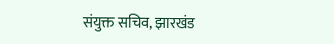संयुक्त सचिव, झारखंड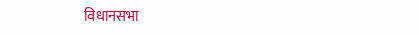विधानसभा